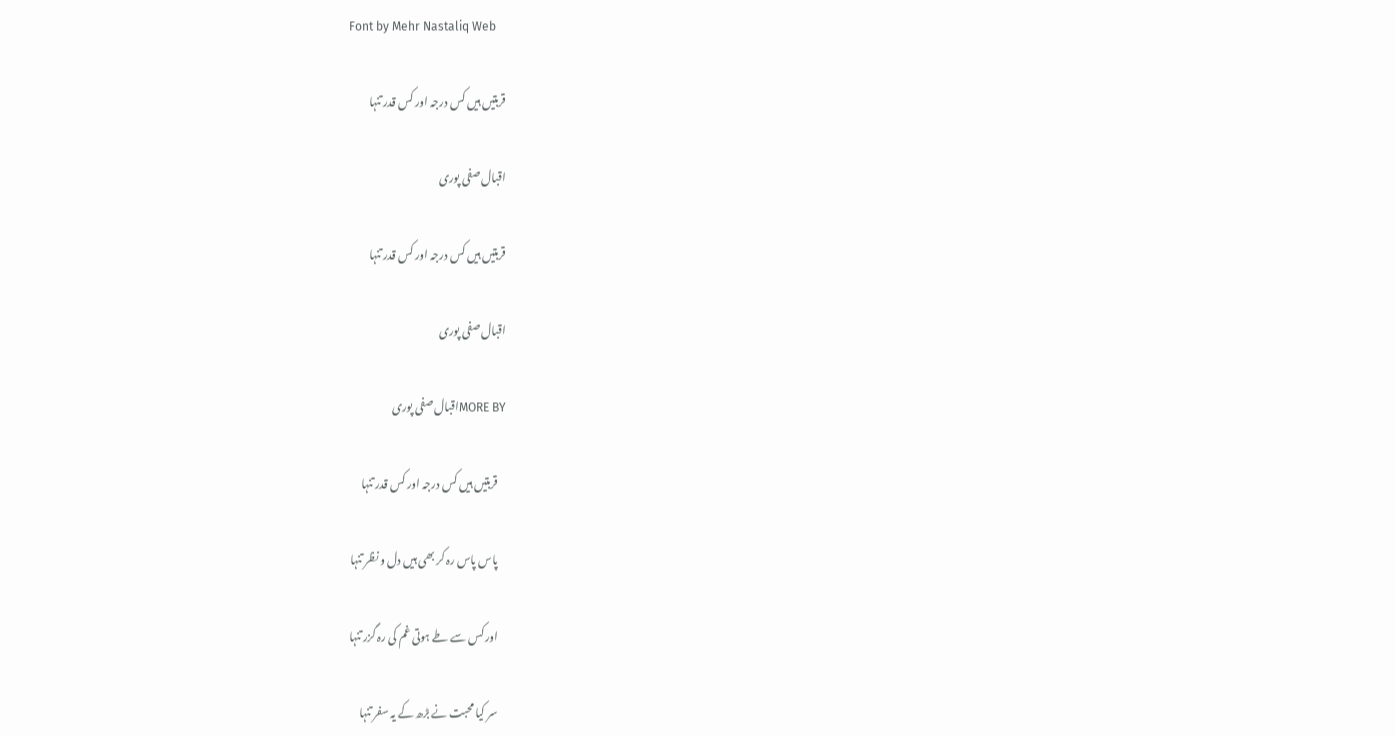Font by Mehr Nastaliq Web

قربتیں ہیں کس درجہ اور کس قدر تنہا

اقبال صفی پوری

قربتیں ہیں کس درجہ اور کس قدر تنہا

اقبال صفی پوری

MORE BYاقبال صفی پوری

    قربتیں ہیں کس درجہ اور کس قدر تنہا

    پاس پاس رہ کر بھی ہیں دل و نظر تنہا

    اور کس سے طے ہوتی غم کی رہ گزر تنہا

    سر کیا محبت نے بڑھ کے یہ سفر تنہا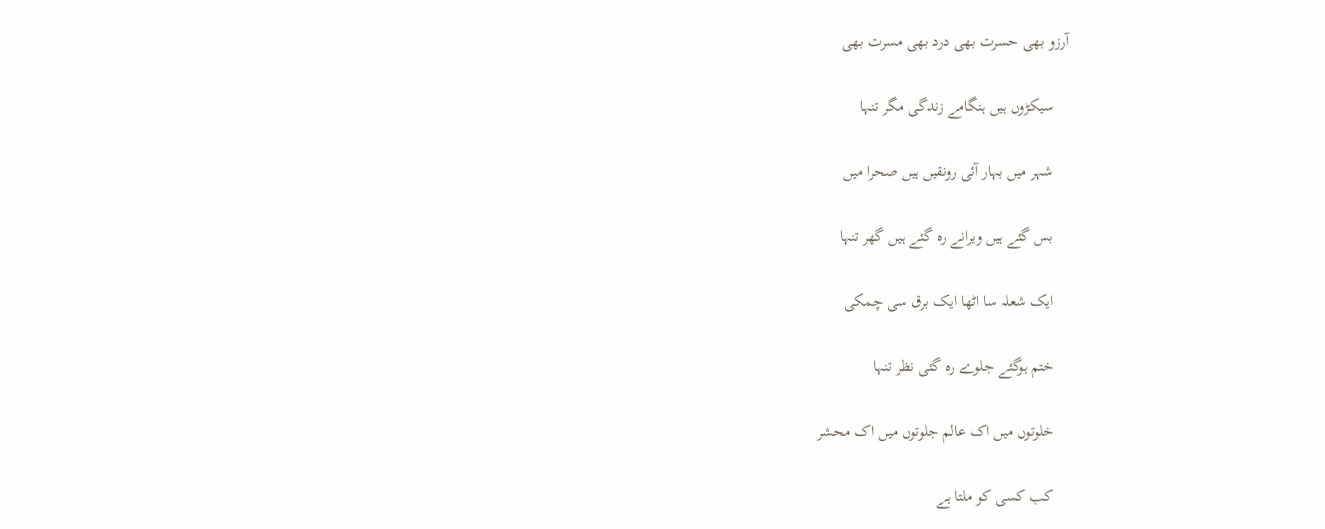آرزو بھی حسرت بھی درد بھی مسرت بھی

    سیکڑوں ہیں ہنگامے زندگی مگر تنہا

    شہر میں بہار آئی رونقیں ہیں صحرا میں

    بس گئے ہیں ویرانے رہ گئے ہیں گھر تنہا

    ایک شعلہ سا اٹھا ایک برق سی چمکی

    ختم ہوگئے جلوے رہ گئی نظر تنہا

    خلوتوں میں اک عالم جلوتوں میں اک محشر

    کب کسی کو ملتا ہے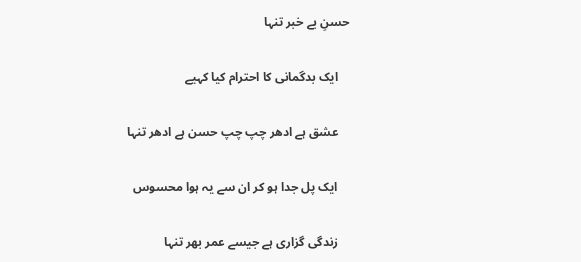حسنِ بے خبر تنہا

    ایک بدگمانی کا احترام کیا کہیے

    عشق ہے ادھر چپ چپ حسن ہے ادھر تنہا

    ایک پل جدا ہو کر ان سے یہ ہوا محسوس

    زندگی گزاری ہے جیسے عمر بھر تنہا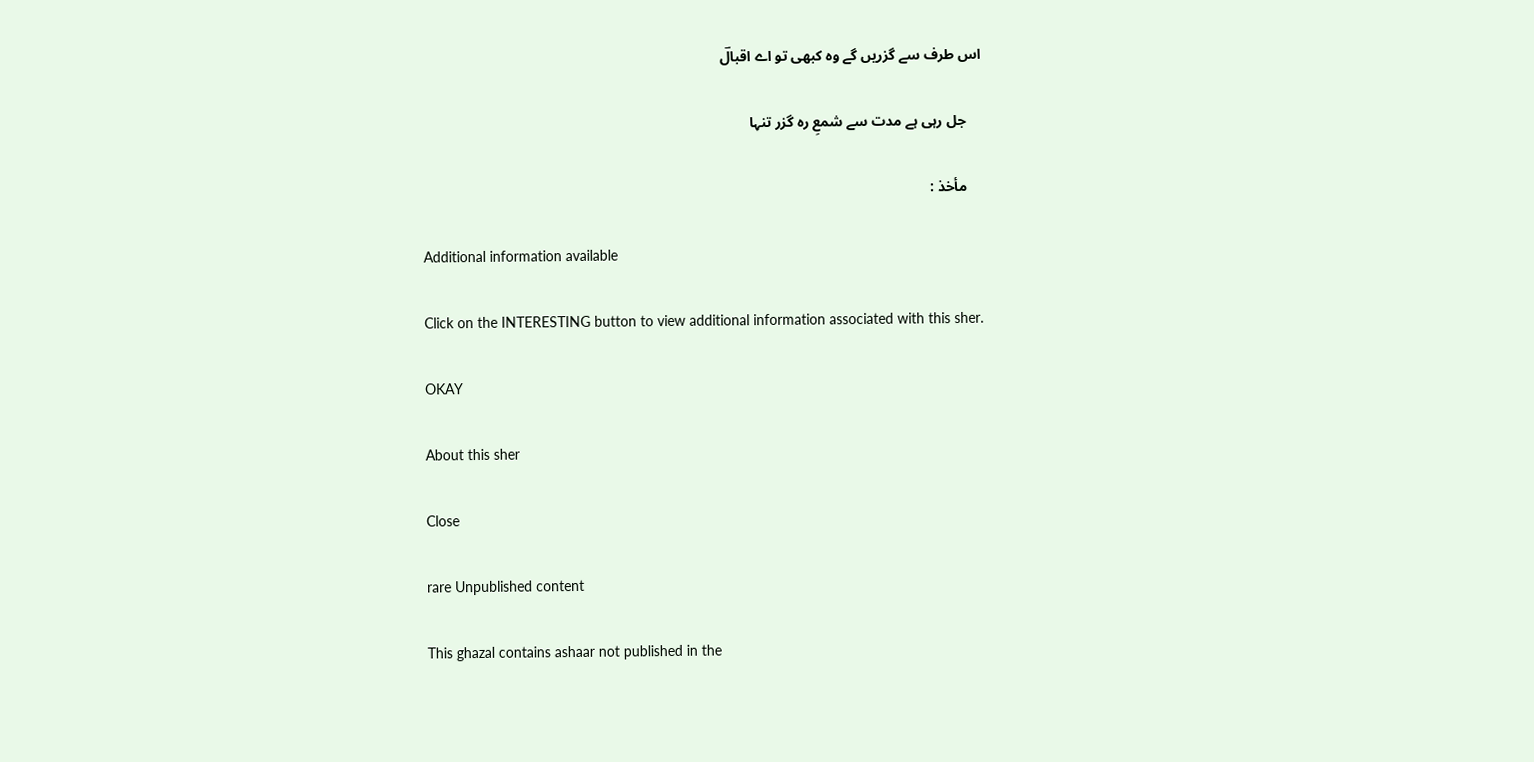اس طرف سے گزریں گے وہ کبھی تو اے اقبالؔ

    جل رہی ہے مدت سے شمعِ رہ گزر تنہا

    مأخذ :

    Additional information available

    Click on the INTERESTING button to view additional information associated with this sher.

    OKAY

    About this sher

    Close

    rare Unpublished content

    This ghazal contains ashaar not published in the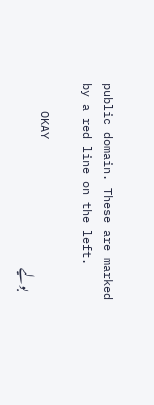public domain. These are marked by a red line on the left.

    OKAY
    بولیے